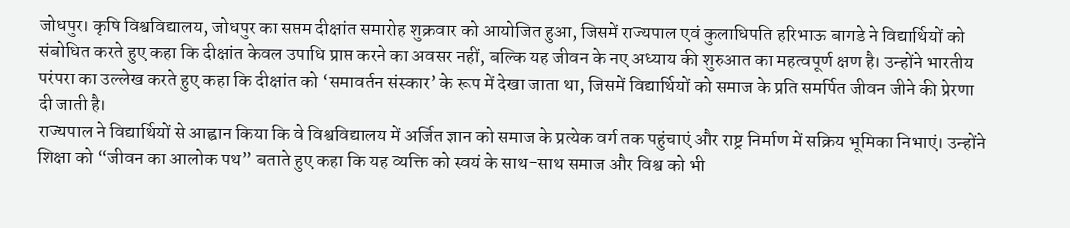जोधपुर। कृषि विश्वविद्यालय, जोधपुर का सप्तम दीक्षांत समारोह शुक्रवार को आयोजित हुआ, जिसमें राज्यपाल एवं कुलाधिपति हरिभाऊ बागडे ने विद्यार्थियों को संबोधित करते हुए कहा कि दीक्षांत केवल उपाधि प्राप्त करने का अवसर नहीं, बल्कि यह जीवन के नए अध्याय की शुरुआत का महत्वपूर्ण क्षण है। उन्होंने भारतीय परंपरा का उल्लेख करते हुए कहा कि दीक्षांत को ‘समावर्तन संस्कार’ के रूप में देखा जाता था, जिसमें विद्यार्थियों को समाज के प्रति समर्पित जीवन जीने की प्रेरणा दी जाती है।
राज्यपाल ने विद्यार्थियों से आह्वान किया कि वे विश्वविद्यालय में अर्जित ज्ञान को समाज के प्रत्येक वर्ग तक पहुंचाएं और राष्ट्र निर्माण में सक्रिय भूमिका निभाएं। उन्होंने शिक्षा को “जीवन का आलोक पथ” बताते हुए कहा कि यह व्यक्ति को स्वयं के साथ-साथ समाज और विश्व को भी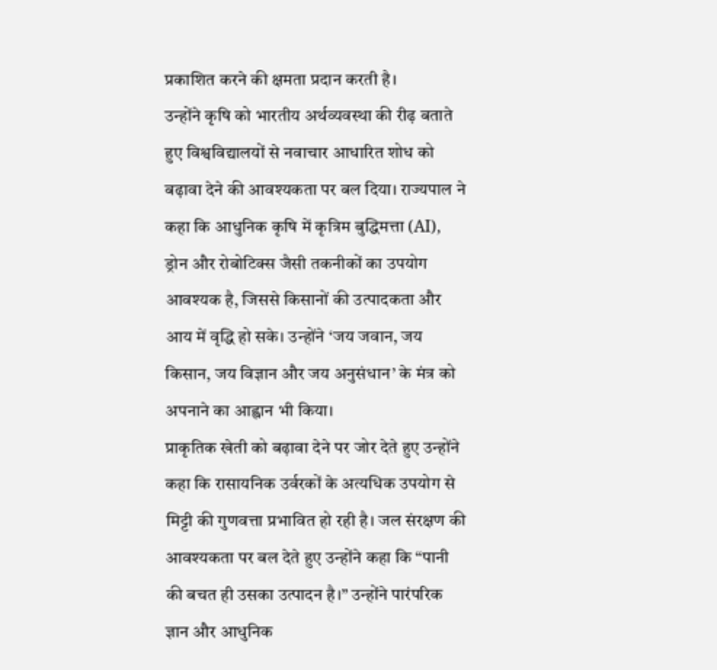प्रकाशित करने की क्षमता प्रदान करती है।
उन्होंने कृषि को भारतीय अर्थव्यवस्था की रीढ़ बताते हुए विश्वविद्यालयों से नवाचार आधारित शोध को बढ़ावा देने की आवश्यकता पर बल दिया। राज्यपाल ने कहा कि आधुनिक कृषि में कृत्रिम बुद्धिमत्ता (AI), ड्रोन और रोबोटिक्स जैसी तकनीकों का उपयोग आवश्यक है, जिससे किसानों की उत्पादकता और आय में वृद्धि हो सके। उन्होंने ‘जय जवान, जय किसान, जय विज्ञान और जय अनुसंधान’ के मंत्र को अपनाने का आह्वान भी किया।
प्राकृतिक खेती को बढ़ावा देने पर जोर देते हुए उन्होंने कहा कि रासायनिक उर्वरकों के अत्यधिक उपयोग से मिट्टी की गुणवत्ता प्रभावित हो रही है। जल संरक्षण की आवश्यकता पर बल देते हुए उन्होंने कहा कि “पानी की बचत ही उसका उत्पादन है।” उन्होंने पारंपरिक ज्ञान और आधुनिक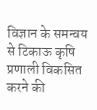विज्ञान के समन्वय से टिकाऊ कृषि प्रणाली विकसित करने की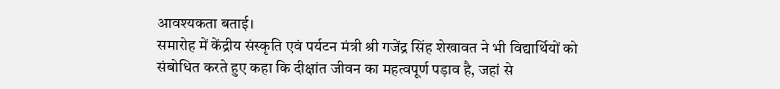आवश्यकता बताई।
समारोह में केंद्रीय संस्कृति एवं पर्यटन मंत्री श्री गजेंद्र सिंह शेखावत ने भी विद्यार्थियों को संबोधित करते हुए कहा कि दीक्षांत जीवन का महत्वपूर्ण पड़ाव है, जहां से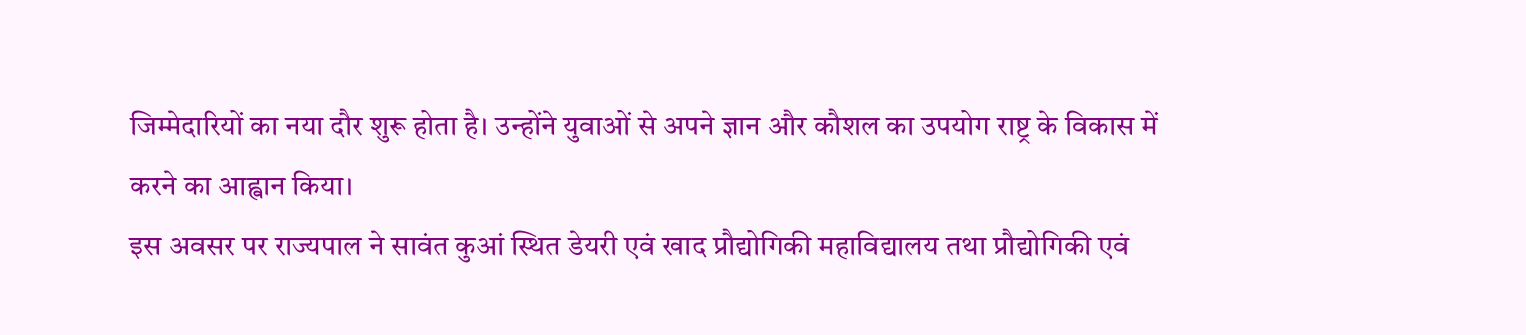जिम्मेदारियों का नया दौर शुरू होता है। उन्होंने युवाओं से अपने ज्ञान और कौशल का उपयोग राष्ट्र के विकास में करने का आह्वान किया।
इस अवसर पर राज्यपाल ने सावंत कुआं स्थित डेयरी एवं खाद प्रौद्योगिकी महाविद्यालय तथा प्रौद्योगिकी एवं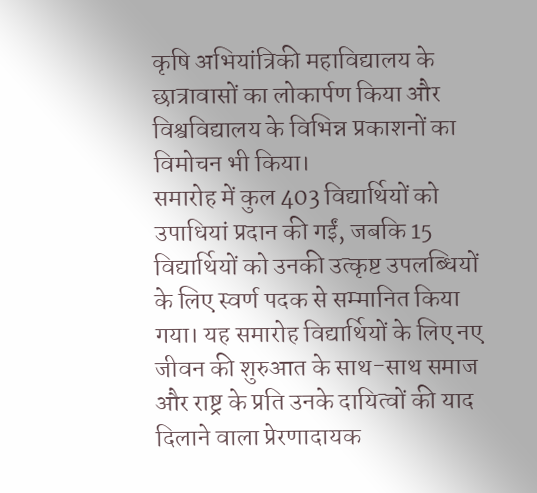कृषि अभियांत्रिकी महाविद्यालय के छात्रावासों का लोकार्पण किया और विश्वविद्यालय के विभिन्न प्रकाशनों का विमोचन भी किया।
समारोह में कुल 403 विद्यार्थियों को उपाधियां प्रदान की गईं, जबकि 15 विद्यार्थियों को उनकी उत्कृष्ट उपलब्धियों के लिए स्वर्ण पदक से सम्मानित किया गया। यह समारोह विद्यार्थियों के लिए नए जीवन की शुरुआत के साथ-साथ समाज और राष्ट्र के प्रति उनके दायित्वों की याद दिलाने वाला प्रेरणादायक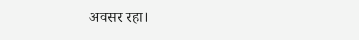अवसर रहा।